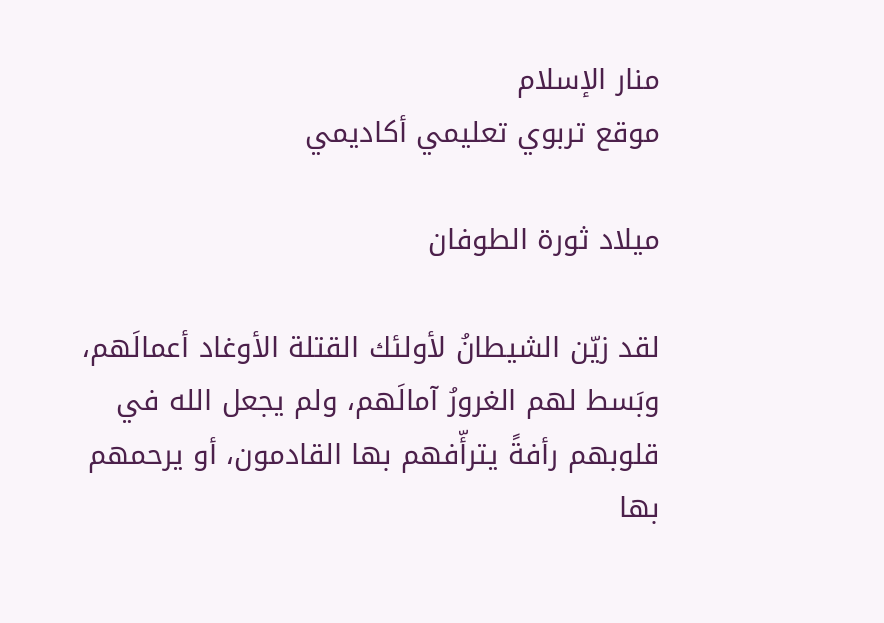منار الإسلام
موقع تربوي تعليمي أكاديمي

ميلاد ثورة الطوفان

لقد زيّن الشيطانُ لأولئك القتلة الأوغاد أعمالَهم، وبَسط لهم الغرورُ آمالَهم، ولم يجعل الله في قلوبهم رأفةً يترأّفهم بها القادمون، أو يرحمهم بها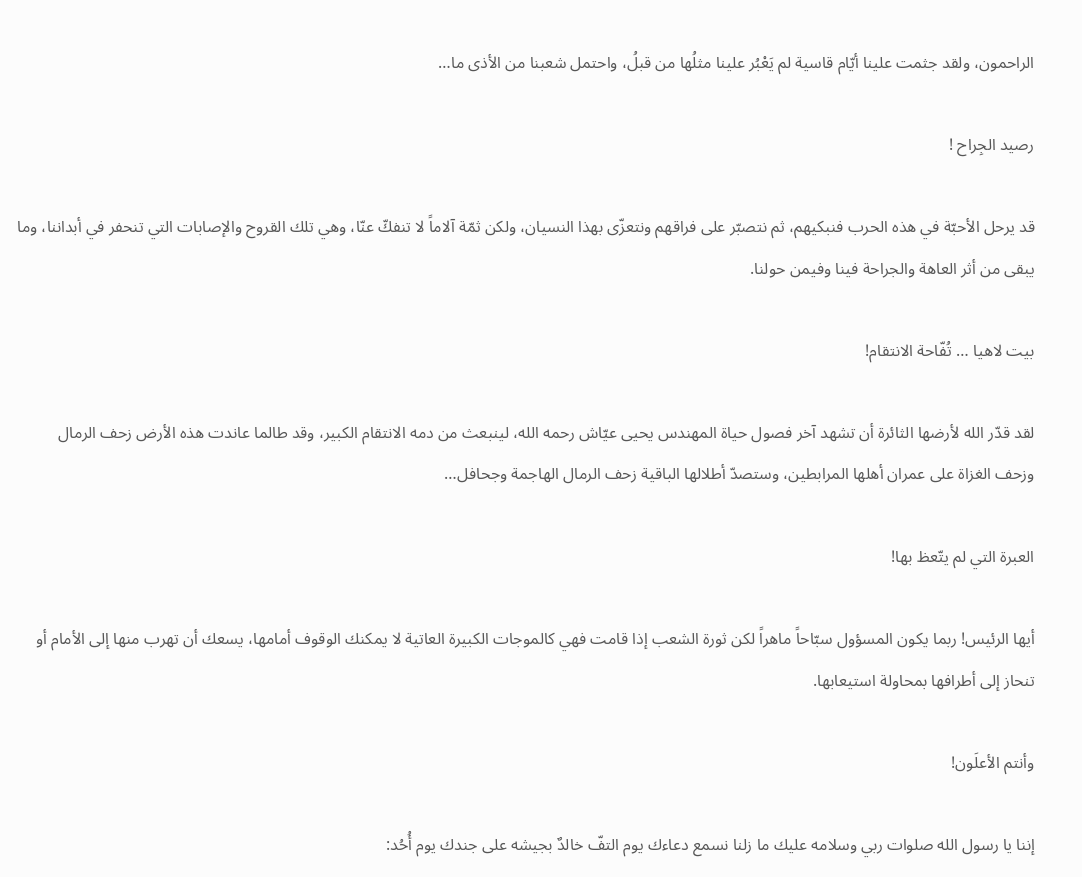الراحمون، ولقد جثمت علينا أيّام قاسية لم يَعْبُر علينا مثلُها من قبلُ، واحتمل شعبنا من الأذى ما…

رصيد الجِراح !

قد يرحل الأحبّة في هذه الحرب فنبكيهم، ثم نتصبّر على فراقهم ونتعزّى بهذا النسيان، ولكن ثمّة آلاماً لا تنفكّ عنّا، وهي تلك القروح والإصابات التي تنحفر في أبداننا، وما يبقى من أثر العاهة والجراحة فينا وفيمن حولنا.

بيت لاهيا … تُفّاحة الانتقام!

لقد قدّر الله لأرضها الثائرة أن تشهد آخر فصول حياة المهندس يحيى عيّاش رحمه الله، لينبعث من دمه الانتقام الكبير، وقد طالما عاندت هذه الأرض زحف الرمال وزحف الغزاة على عمران أهلها المرابطين، وستصدّ أطلالها الباقية زحف الرمال الهاجمة وجحافل…

العبرة التي لم يتّعظ بها!

أيها الرئيس! ربما يكون المسؤول سبّاحاً ماهراً لكن ثورة الشعب إذا قامت فهي كالموجات الكبيرة العاتية لا يمكنك الوقوف أمامها، يسعك أن تهرب منها إلى الأمام أو تنحاز إلى أطرافها بمحاولة استيعابها.

وأنتم الأعلَون!

إننا يا رسول الله صلوات ربي وسلامه عليك ما زلنا نسمع دعاءك يوم التفّ خالدٌ بجيشه على جندك يوم أُحُد: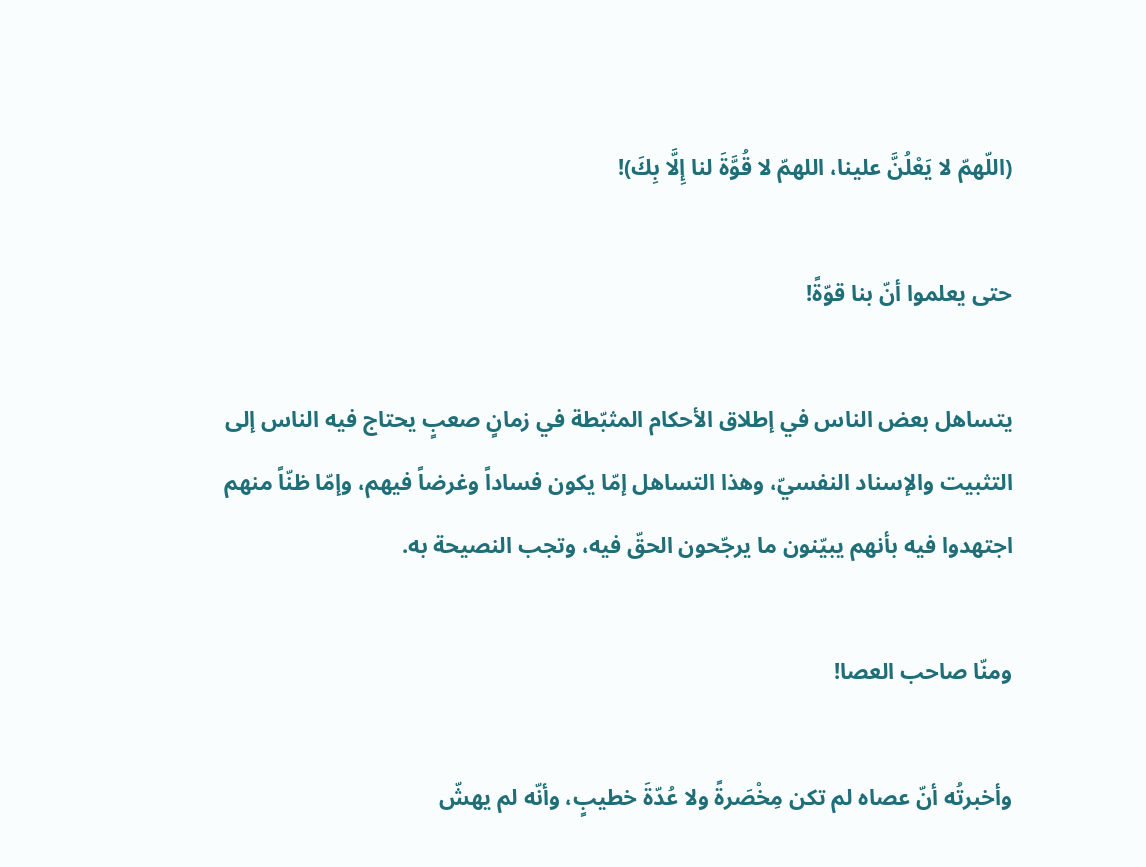(اللّهمّ لا يَعْلُنَّ علينا، اللهمّ لا قُوَّةَ لنا إِلَّا بِكَ)!

حتى يعلموا أنّ بنا قوّةً!

يتساهل بعض الناس في إطلاق الأحكام المثبّطة في زمانٍ صعبٍ يحتاج فيه الناس إلى التثبيت والإسناد النفسيّ، وهذا التساهل إمّا يكون فساداً وغرضاً فيهم، وإمّا ظنّاً منهم اجتهدوا فيه بأنهم يبيّنون ما يرجّحون الحقّ فيه، وتجب النصيحة به.

ومنّا صاحب العصا!

وأخبرتُه أنّ عصاه لم تكن مِخْصَرةً ولا عُدّةَ خطيبٍ، وأنّه لم يهشّ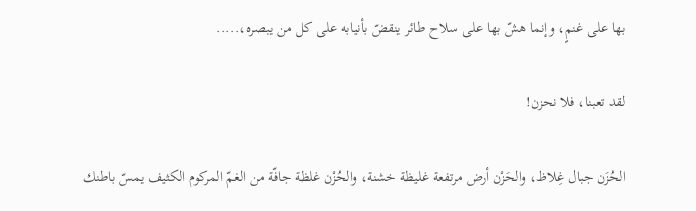بها على غنمٍ، وإنما هشّ بها على سلاح طائر ينقضّ بأنيابه على كل من يبصره،.....

لقد تعبنا، فلا نحزن!

الحُزَن جبال غِلاظ، والحَزْن أرض مرتفعة غليظة خشنة، والحُزْن غلظة جافّة من الغمّ المركوم الكثيف يمسّ باطنك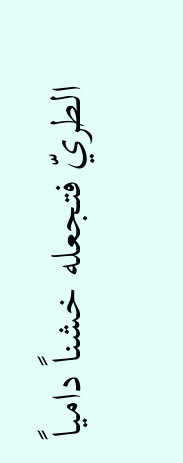الطريّ فتجعله خشناً دامياً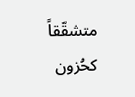متشقّقاً كحُزون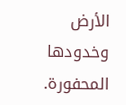الأرض وخدودها المحفورة.